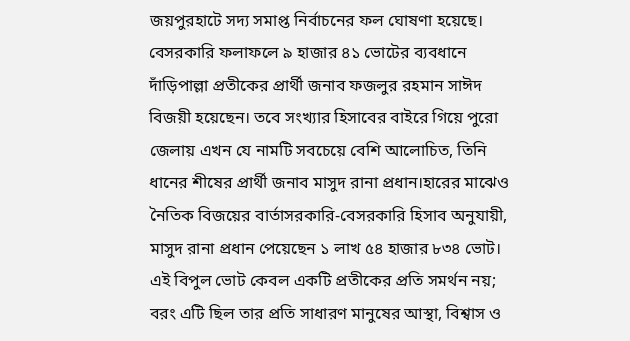জয়পুরহাটে সদ্য সমাপ্ত নির্বাচনের ফল ঘোষণা হয়েছে। বেসরকারি ফলাফলে ৯ হাজার ৪১ ভোটের ব্যবধানে দাঁড়িপাল্লা প্রতীকের প্রার্থী জনাব ফজলুর রহমান সাঈদ বিজয়ী হয়েছেন। তবে সংখ্যার হিসাবের বাইরে গিয়ে পুরো জেলায় এখন যে নামটি সবচেয়ে বেশি আলোচিত, তিনি ধানের শীষের প্রার্থী জনাব মাসুদ রানা প্রধান।হারের মাঝেও নৈতিক বিজয়ের বার্তাসরকারি-বেসরকারি হিসাব অনুযায়ী, মাসুদ রানা প্রধান পেয়েছেন ১ লাখ ৫৪ হাজার ৮৩৪ ভোট। এই বিপুল ভোট কেবল একটি প্রতীকের প্রতি সমর্থন নয়; বরং এটি ছিল তার প্রতি সাধারণ মানুষের আস্থা, বিশ্বাস ও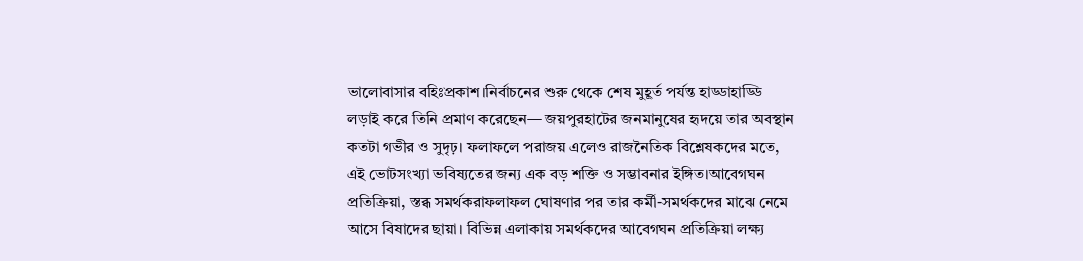ভালোবাসার বহিঃপ্রকাশ।নির্বাচনের শুরু থেকে শেষ মুহূর্ত পর্যন্ত হাড্ডাহাড্ডি লড়াই করে তিনি প্রমাণ করেছেন— জয়পুরহাটের জনমানুষের হৃদয়ে তার অবস্থান কতটা গভীর ও সুদৃঢ়। ফলাফলে পরাজয় এলেও রাজনৈতিক বিশ্লেষকদের মতে, এই ভোটসংখ্যা ভবিষ্যতের জন্য এক বড় শক্তি ও সম্ভাবনার ইঙ্গিত।আবেগঘন প্রতিক্রিয়া, স্তব্ধ সমর্থকরাফলাফল ঘোষণার পর তার কর্মী-সমর্থকদের মাঝে নেমে আসে বিষাদের ছায়া। বিভিন্ন এলাকায় সমর্থকদের আবেগঘন প্রতিক্রিয়া লক্ষ্য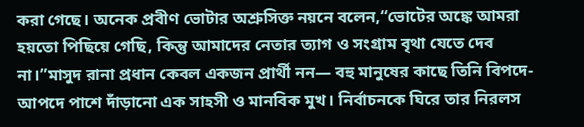করা গেছে। অনেক প্রবীণ ভোটার অশ্রুসিক্ত নয়নে বলেন,“ভোটের অঙ্কে আমরা হয়তো পিছিয়ে গেছি, কিন্তু আমাদের নেতার ত্যাগ ও সংগ্রাম বৃথা যেতে দেব না।”মাসুদ রানা প্রধান কেবল একজন প্রার্থী নন— বহু মানুষের কাছে তিনি বিপদে-আপদে পাশে দাঁড়ানো এক সাহসী ও মানবিক মুখ। নির্বাচনকে ঘিরে তার নিরলস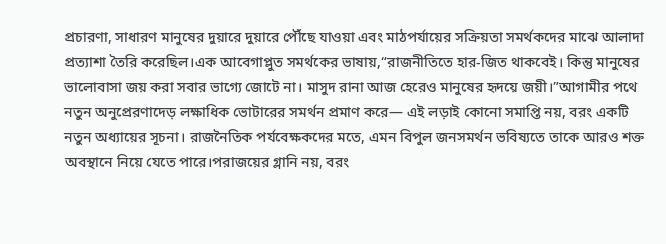প্রচারণা, সাধারণ মানুষের দুয়ারে দুয়ারে পৌঁছে যাওয়া এবং মাঠপর্যায়ের সক্রিয়তা সমর্থকদের মাঝে আলাদা প্রত্যাশা তৈরি করেছিল।এক আবেগাপ্লুত সমর্থকের ভাষায়,“রাজনীতিতে হার-জিত থাকবেই। কিন্তু মানুষের ভালোবাসা জয় করা সবার ভাগ্যে জোটে না। মাসুদ রানা আজ হেরেও মানুষের হৃদয়ে জয়ী।”আগামীর পথে নতুন অনুপ্রেরণাদেড় লক্ষাধিক ভোটারের সমর্থন প্রমাণ করে— এই লড়াই কোনো সমাপ্তি নয়, বরং একটি নতুন অধ্যায়ের সূচনা। রাজনৈতিক পর্যবেক্ষকদের মতে, এমন বিপুল জনসমর্থন ভবিষ্যতে তাকে আরও শক্ত অবস্থানে নিয়ে যেতে পারে।পরাজয়ের গ্লানি নয়, বরং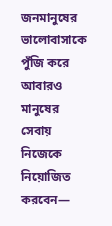জনমানুষের ভালোবাসাকে পুঁজি করে আবারও মানুষের সেবায় নিজেকে নিয়োজিত করবেন—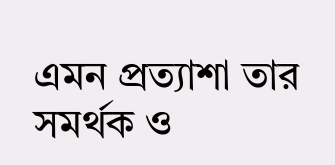এমন প্রত্যাশা তার সমর্থক ও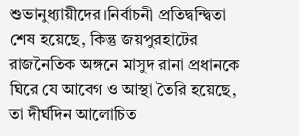শুভানুধ্যায়ীদের।নির্বাচনী প্রতিদ্বন্দ্বিতা শেষ হয়েছে, কিন্তু জয়পুরহাটের রাজনৈতিক অঙ্গনে মাসুদ রানা প্রধানকে ঘিরে যে আবেগ ও আস্থা তৈরি হয়েছে, তা দীর্ঘদিন আলোচিত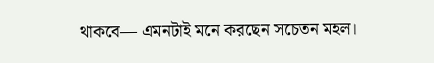থাকবে— এমনটাই মনে করছেন সচেতন মহল।